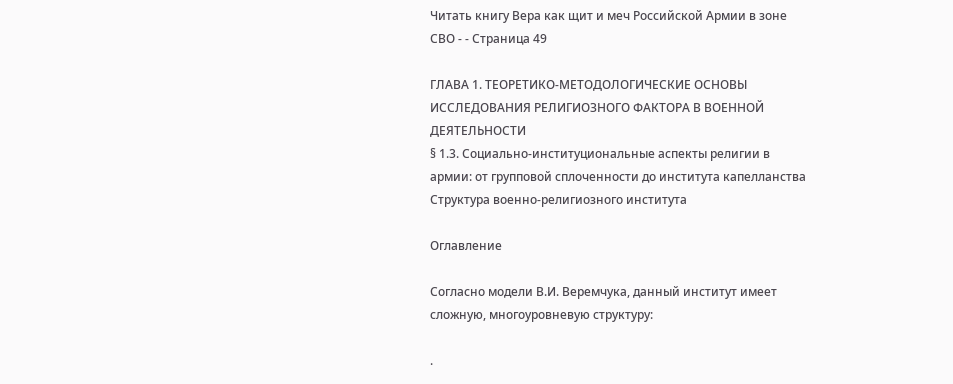Читать книгу Вера как щит и меч Российской Армии в зоне СВО - - Страница 49

ГЛАВА 1. ТЕОРЕТИКО-МЕТОДОЛОГИЧЕСКИЕ ОСНОВЫ ИССЛЕДОВАНИЯ РЕЛИГИОЗНОГО ФАКТОРА В ВОЕННОЙ ДЕЯТЕЛЬНОСТИ
§ 1.3. Социально-институциональные аспекты религии в армии: от групповой сплоченности до института капелланства
Структура военно-религиозного института

Оглавление

Согласно модели В.И. Веремчука, данный институт имеет сложную, многоуровневую структуру:

.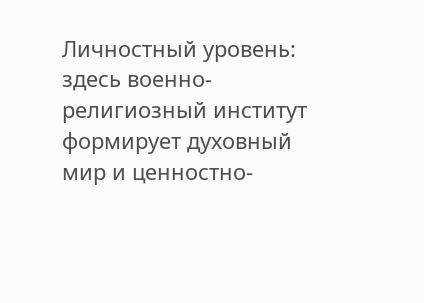Личностный уровень: здесь военно-религиозный институт формирует духовный мир и ценностно-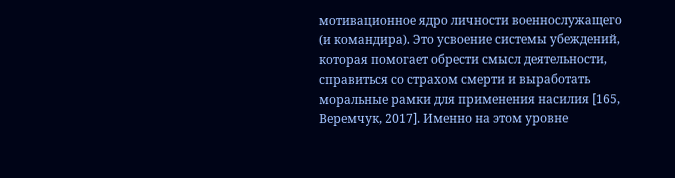мотивационное ядро личности военнослужащего (и командира). Это усвоение системы убеждений, которая помогает обрести смысл деятельности, справиться со страхом смерти и выработать моральные рамки для применения насилия [165, Веремчук, 2017]. Именно на этом уровне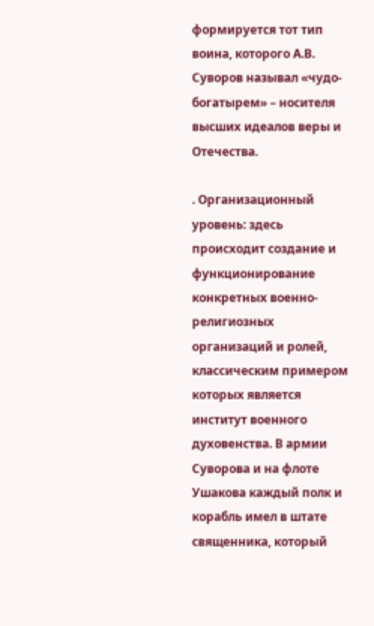формируется тот тип воина, которого А.В. Суворов называл «чудо-богатырем» – носителя высших идеалов веры и Отечества.

. Организационный уровень: здесь происходит создание и функционирование конкретных военно-религиозных организаций и ролей, классическим примером которых является институт военного духовенства. В армии Суворова и на флоте Ушакова каждый полк и корабль имел в штате священника, который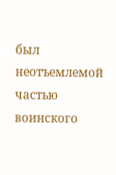был неотъемлемой частью воинского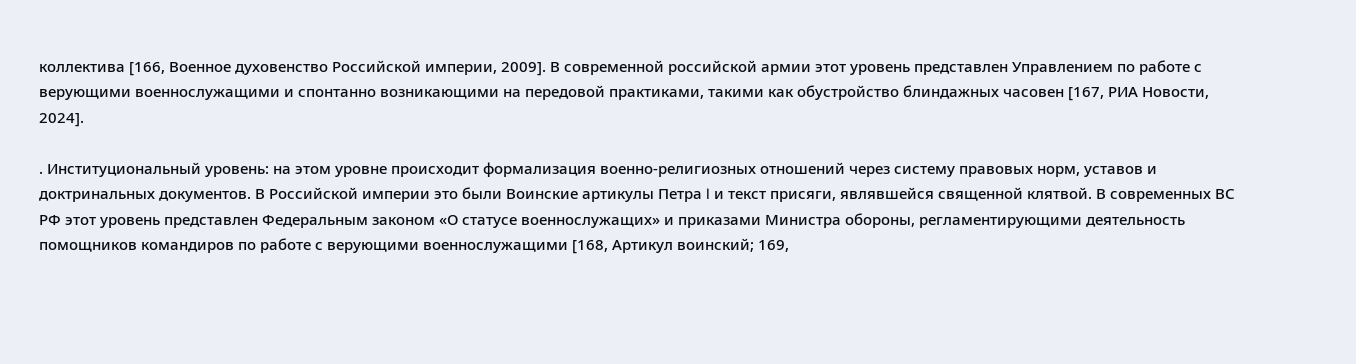коллектива [166, Военное духовенство Российской империи, 2009]. В современной российской армии этот уровень представлен Управлением по работе с верующими военнослужащими и спонтанно возникающими на передовой практиками, такими как обустройство блиндажных часовен [167, РИА Новости, 2024].

. Институциональный уровень: на этом уровне происходит формализация военно-религиозных отношений через систему правовых норм, уставов и доктринальных документов. В Российской империи это были Воинские артикулы Петра I и текст присяги, являвшейся священной клятвой. В современных ВС РФ этот уровень представлен Федеральным законом «О статусе военнослужащих» и приказами Министра обороны, регламентирующими деятельность помощников командиров по работе с верующими военнослужащими [168, Артикул воинский; 169,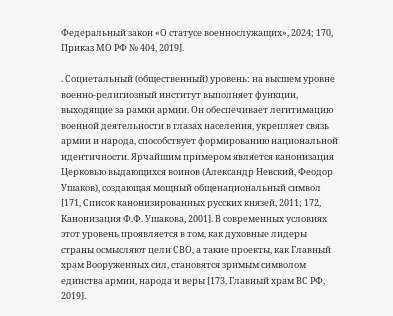Федеральный закон «О статусе военнослужащих», 2024; 170, Приказ МО РФ № 404, 2019].

. Социетальный (общественный) уровень: на высшем уровне военно-религиозный институт выполняет функции, выходящие за рамки армии. Он обеспечивает легитимацию военной деятельности в глазах населения, укрепляет связь армии и народа, способствует формированию национальной идентичности. Ярчайшим примером является канонизация Церковью выдающихся воинов (Александр Невский, Феодор Ушаков), создающая мощный общенациональный символ [171, Список канонизированных русских князей, 2011; 172, Канонизация Ф.Ф. Ушакова, 2001]. В современных условиях этот уровень проявляется в том, как духовные лидеры страны осмысляют цели СВО, а такие проекты, как Главный храм Вооруженных сил, становятся зримым символом единства армии, народа и веры [173, Главный храм ВС РФ, 2019].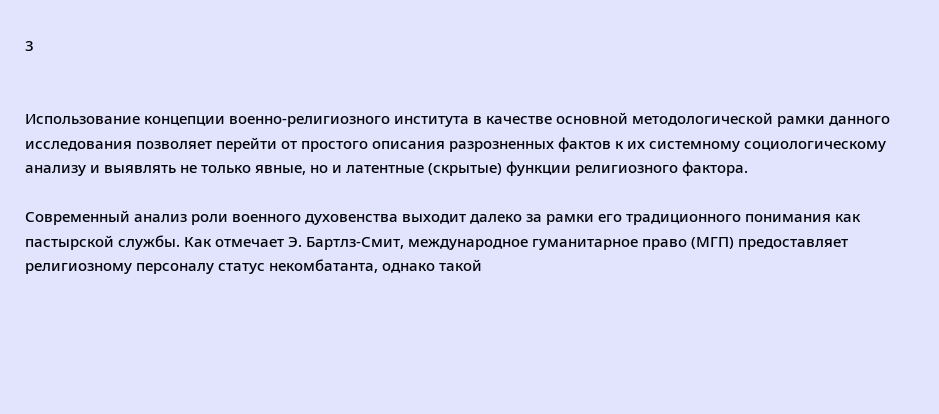3


Использование концепции военно-религиозного института в качестве основной методологической рамки данного исследования позволяет перейти от простого описания разрозненных фактов к их системному социологическому анализу и выявлять не только явные, но и латентные (скрытые) функции религиозного фактора.

Современный анализ роли военного духовенства выходит далеко за рамки его традиционного понимания как пастырской службы. Как отмечает Э. Бартлз-Смит, международное гуманитарное право (МГП) предоставляет религиозному персоналу статус некомбатанта, однако такой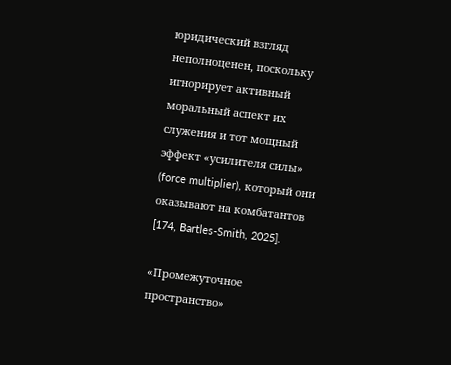юридический взгляд неполноценен, поскольку игнорирует активный моральный аспект их служения и тот мощный эффект «усилителя силы» (force multiplier), который они оказывают на комбатантов [174, Bartles-Smith, 2025].

«Промежуточное пространство»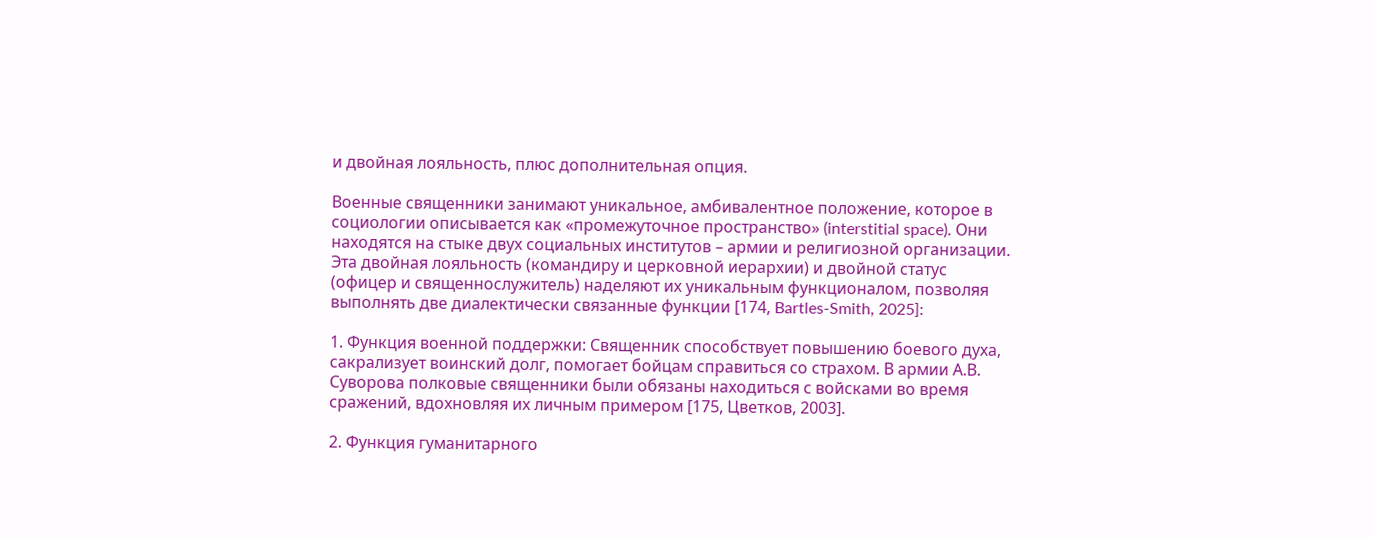и двойная лояльность, плюс дополнительная опция.

Военные священники занимают уникальное, амбивалентное положение, которое в социологии описывается как «промежуточное пространство» (interstitial space). Они находятся на стыке двух социальных институтов – армии и религиозной организации. Эта двойная лояльность (командиру и церковной иерархии) и двойной статус (офицер и священнослужитель) наделяют их уникальным функционалом, позволяя выполнять две диалектически связанные функции [174, Bartles-Smith, 2025]:

1. Функция военной поддержки: Священник способствует повышению боевого духа, сакрализует воинский долг, помогает бойцам справиться со страхом. В армии А.В. Суворова полковые священники были обязаны находиться с войсками во время сражений, вдохновляя их личным примером [175, Цветков, 2003].

2. Функция гуманитарного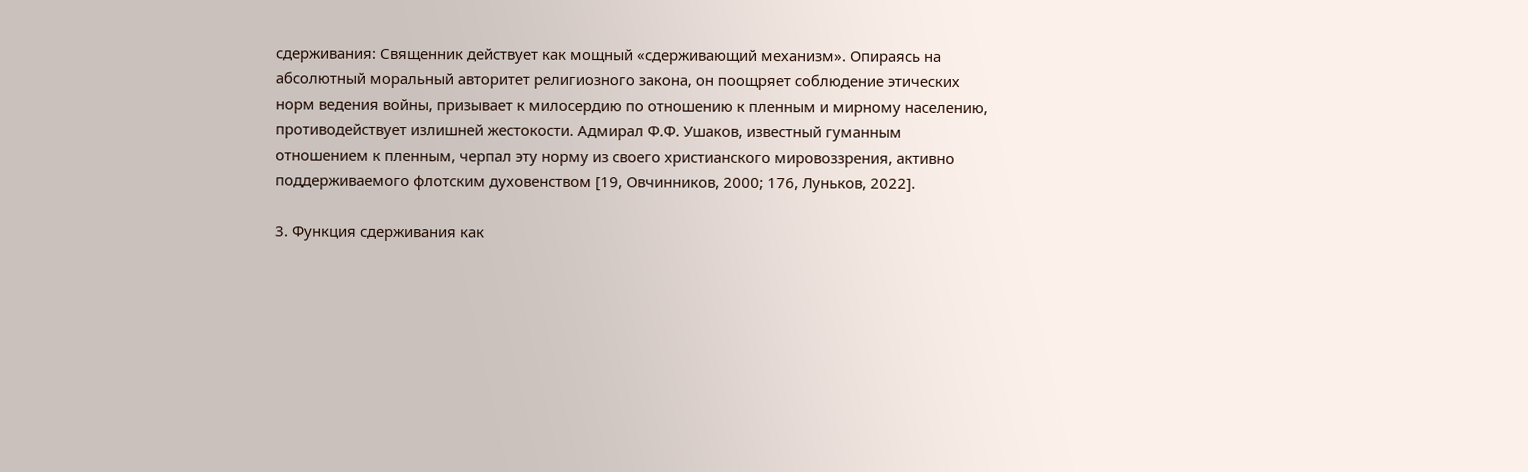сдерживания: Священник действует как мощный «сдерживающий механизм». Опираясь на абсолютный моральный авторитет религиозного закона, он поощряет соблюдение этических норм ведения войны, призывает к милосердию по отношению к пленным и мирному населению, противодействует излишней жестокости. Адмирал Ф.Ф. Ушаков, известный гуманным отношением к пленным, черпал эту норму из своего христианского мировоззрения, активно поддерживаемого флотским духовенством [19, Овчинников, 2000; 176, Луньков, 2022].

3. Функция сдерживания как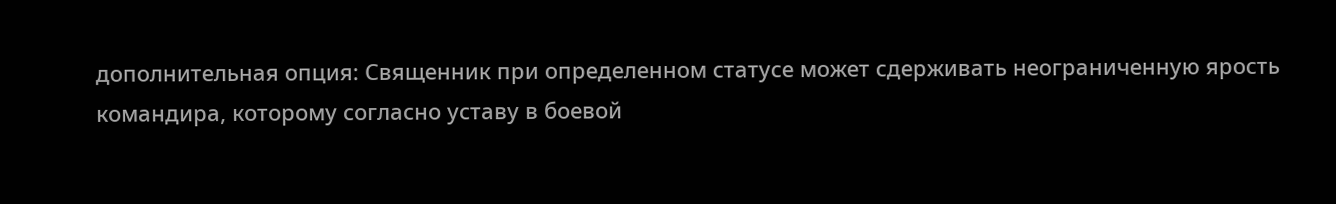дополнительная опция: Священник при определенном статусе может сдерживать неограниченную ярость командира, которому согласно уставу в боевой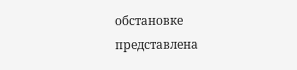обстановке представлена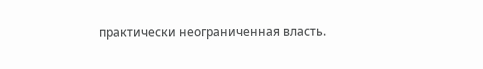практически неограниченная власть.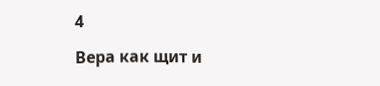4

Вера как щит и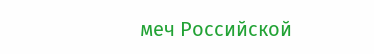меч Российской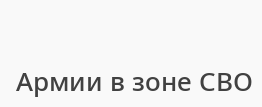Армии в зоне СВО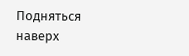Подняться наверх